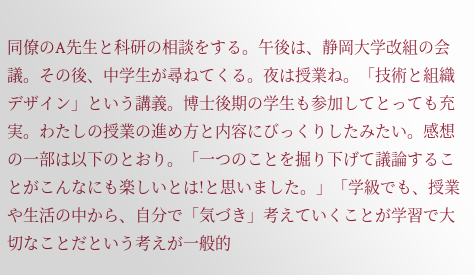同僚のA先生と科研の相談をする。午後は、静岡大学改組の会議。その後、中学生が尋ねてくる。夜は授業ね。「技術と組織デザイン」という講義。博士後期の学生も参加してとっても充実。わたしの授業の進め方と内容にびっくりしたみたい。感想の一部は以下のとおり。「一つのことを掘り下げて議論することがこんなにも楽しいとは!と思いました。」「学級でも、授業や生活の中から、自分で「気づき」考えていくことが学習で大切なことだという考えが一般的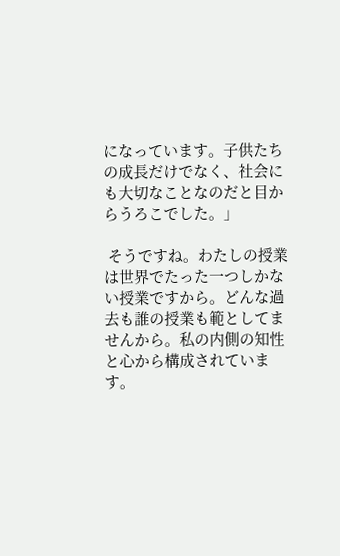になっています。子供たちの成長だけでなく、社会にも大切なことなのだと目からうろこでした。」

 そうですね。わたしの授業は世界でたった一つしかない授業ですから。どんな過去も誰の授業も範としてませんから。私の内側の知性と心から構成されています。